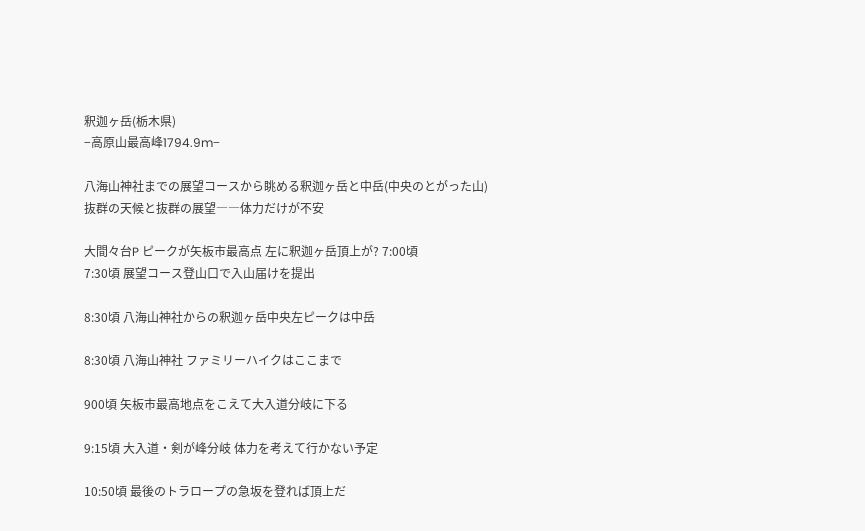釈迦ヶ岳(栃木県)
−高原山最高峰1794.9m−

八海山神社までの展望コースから眺める釈迦ヶ岳と中岳(中央のとがった山)
抜群の天候と抜群の展望――体力だけが不安

大間々台P ピークが矢板市最高点 左に釈迦ヶ岳頂上が? 7:00頃
7:30頃 展望コース登山口で入山届けを提出

8:30頃 八海山神社からの釈迦ヶ岳中央左ピークは中岳

8:30頃 八海山神社 ファミリーハイクはここまで

900頃 矢板市最高地点をこえて大入道分岐に下る

9:15頃 大入道・剣が峰分岐 体力を考えて行かない予定

10:50頃 最後のトラロープの急坂を登れば頂上だ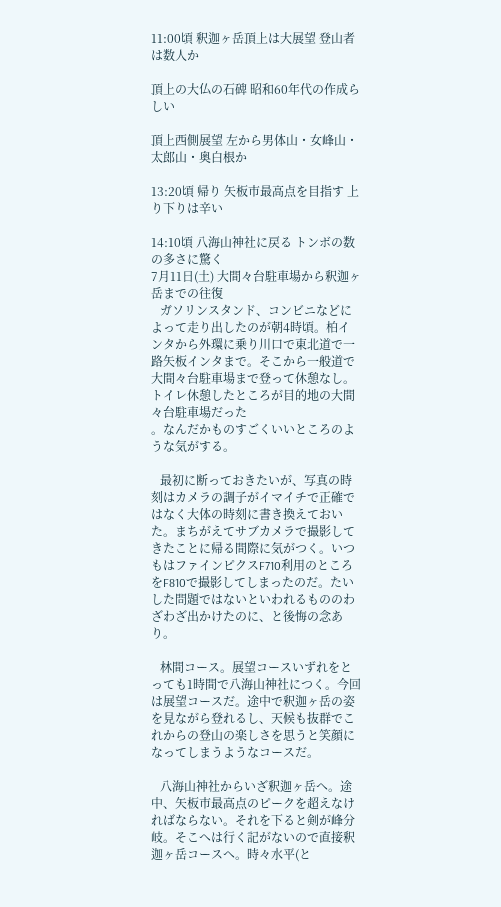11:00頃 釈迦ヶ岳頂上は大展望 登山者は数人か

頂上の大仏の石碑 昭和60年代の作成らしい

頂上西側展望 左から男体山・女峰山・太郎山・奥白根か

13:20頃 帰り 矢板市最高点を目指す 上り下りは辛い

14:10頃 八海山神社に戻る トンボの数の多さに驚く
7月11日(土) 大間々台駐車場から釈迦ヶ岳までの往復
   ガソリンスタンド、コンビニなどによって走り出したのが朝4時頃。柏インタから外環に乗り川口で東北道で一路矢板インタまで。そこから一般道で大間々台駐車場まで登って休憩なし。トイレ休憩したところが目的地の大間々台駐車場だった
。なんだかものすごくいいところのような気がする。

   最初に断っておきたいが、写真の時刻はカメラの調子がイマイチで正確ではなく大体の時刻に書き換えておいた。まちがえてサブカメラで撮影してきたことに帰る間際に気がつく。いつもはファインピクスF710利用のところをF810で撮影してしまったのだ。たいした問題ではないといわれるもののわざわざ出かけたのに、と後悔の念あり。

   林間コース。展望コースいずれをとっても1時間で八海山神社につく。今回は展望コースだ。途中で釈迦ヶ岳の姿を見ながら登れるし、天候も抜群でこれからの登山の楽しさを思うと笑顔になってしまうようなコースだ。

   八海山神社からいざ釈迦ヶ岳へ。途中、矢板市最高点のピークを超えなければならない。それを下ると剣が峰分岐。そこへは行く記がないので直接釈迦ヶ岳コースへ。時々水平(と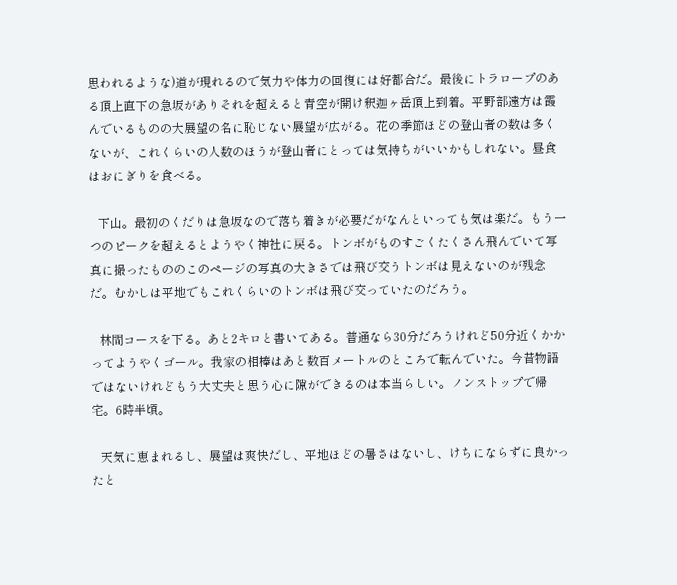思われるような)道が現れるので気力や体力の回復には好都合だ。最後にトラロープのある頂上直下の急坂がありそれを超えると青空が開け釈迦ヶ岳頂上到着。平野部遠方は霞んでいるものの大展望の名に恥じない展望が広がる。花の季節ほどの登山者の数は多くないが、これくらいの人数のほうが登山者にとっては気持ちがいいかもしれない。昼食はおにぎりを食べる。

   下山。最初のくだりは急坂なので落ち着きが必要だがなんといっても気は楽だ。もう一つのピークを超えるとようやく神社に戻る。トンボがものすごくたくさん飛んでいて写真に撮ったもののこのページの写真の大きさでは飛び交うトンボは見えないのが残念だ。むかしは平地でもこれくらいのトンボは飛び交っていたのだろう。

   林間コースを下る。あと2キロと書いてある。普通なら30分だろうけれど50分近くかかってようやくゴール。我家の相棒はあと数百メートルのところで転んでいた。今昔物語ではないけれどもう大丈夫と思う心に隙ができるのは本当らしい。ノンストップで帰宅。6時半頃。

   天気に恵まれるし、展望は爽快だし、平地ほどの暑さはないし、けちにならずに良かったと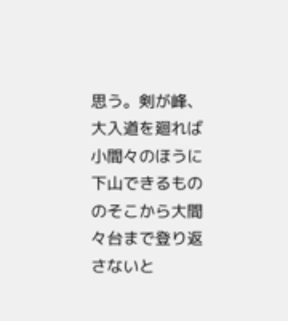思う。剣が峰、大入道を廻れば小間々のほうに下山できるもののそこから大間々台まで登り返さないと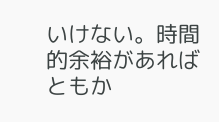いけない。時間的余裕があればともか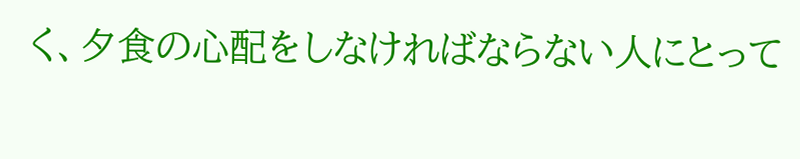く、夕食の心配をしなければならない人にとって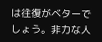は往復がベターでしょう。非力な人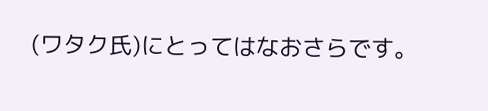(ワタク氏)にとってはなおさらです。